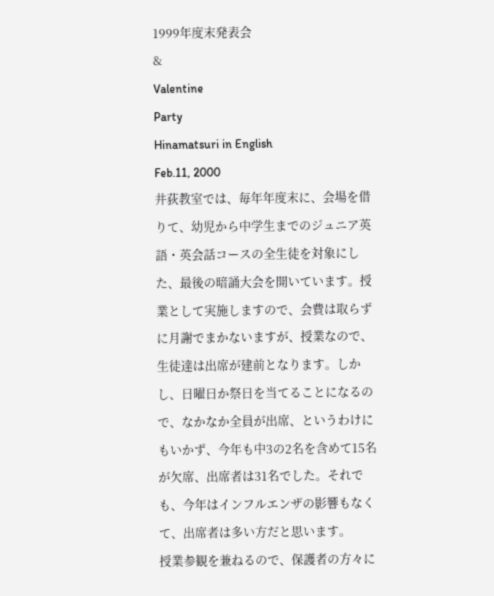1999年度末発表会
&
Valentine
Party
Hinamatsuri in English
Feb.11, 2000
井荻教室では、毎年年度末に、会場を借りて、幼児から中学生までのジュニア英語・英会話コースの全生徒を対象にした、最後の暗誦大会を開いています。授業として実施しますので、会費は取らずに月謝でまかないますが、授業なので、生徒達は出席が建前となります。しかし、日曜日か祭日を当てることになるので、なかなか全員が出席、というわけにもいかず、今年も中3の2名を含めて15名が欠席、出席者は31名でした。それでも、今年はインフルエンザの影響もなくて、出席者は多い方だと思います。
授業参観を兼ねるので、保護者の方々に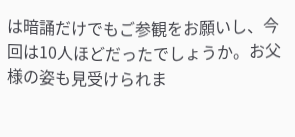は暗誦だけでもご参観をお願いし、今回は10人ほどだったでしょうか。お父様の姿も見受けられま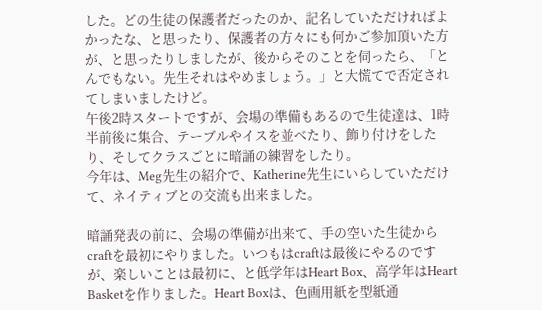した。どの生徒の保護者だったのか、記名していただければよかったな、と思ったり、保護者の方々にも何かご参加頂いた方が、と思ったりしましたが、後からそのことを伺ったら、「とんでもない。先生それはやめましょう。」と大慌てで否定されてしまいましたけど。
午後2時スタートですが、会場の準備もあるので生徒達は、1時半前後に集合、テーブルやイスを並べたり、飾り付けをしたり、そしてクラスごとに暗誦の練習をしたり。
今年は、Meg先生の紹介で、Katherine先生にいらしていただけて、ネイティブとの交流も出来ました。

暗誦発表の前に、会場の準備が出来て、手の空いた生徒からcraftを最初にやりました。いつもはcraftは最後にやるのですが、楽しいことは最初に、と低学年はHeart Box、高学年はHeart Basketを作りました。Heart Boxは、色画用紙を型紙通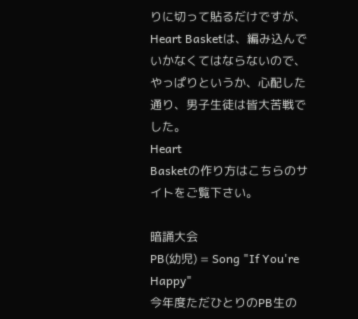りに切って貼るだけですが、Heart Basketは、編み込んでいかなくてはならないので、やっぱりというか、心配した通り、男子生徒は皆大苦戦でした。
Heart
Basketの作り方はこちらのサイトをご覧下さい。

暗誦大会
PB(幼児) = Song "If You're
Happy"
今年度ただひとりのPB生の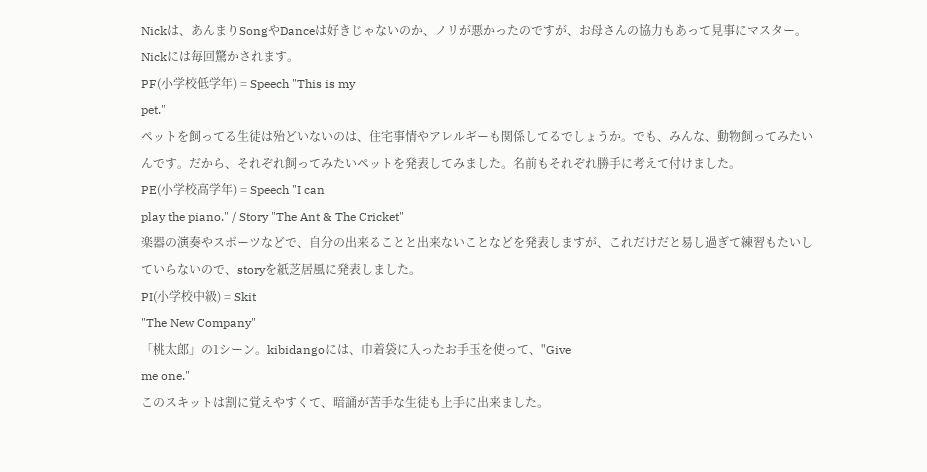Nickは、あんまりSongやDanceは好きじゃないのか、ノリが悪かったのですが、お母さんの協力もあって見事にマスター。Nickには毎回驚かされます。
PF(小学校低学年) = Speech "This is my
pet."
ペットを飼ってる生徒は殆どいないのは、住宅事情やアレルギーも関係してるでしょうか。でも、みんな、動物飼ってみたいんです。だから、それぞれ飼ってみたいペットを発表してみました。名前もそれぞれ勝手に考えて付けました。
PE(小学校高学年) = Speech "I can
play the piano." / Story "The Ant & The Cricket"
楽器の演奏やスポーツなどで、自分の出来ることと出来ないことなどを発表しますが、これだけだと易し過ぎて練習もたいしていらないので、storyを紙芝居風に発表しました。
PI(小学校中級) = Skit
"The New Company"
「桃太郎」の1シーン。kibidangoには、巾着袋に入ったお手玉を使って、"Give
me one."
このスキットは割に覚えやすくて、暗誦が苦手な生徒も上手に出来ました。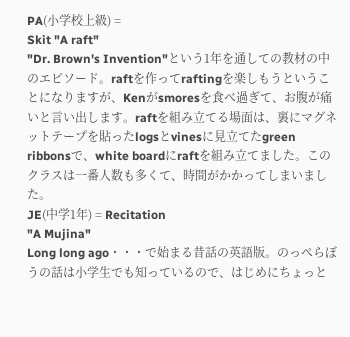PA(小学校上級) =
Skit "A raft"
"Dr. Brown's Invention"という1年を通しての教材の中のエピソード。raftを作ってraftingを楽しもうということになりますが、Kenがsmoresを食べ過ぎて、お腹が痛いと言い出します。raftを組み立てる場面は、裏にマグネットテープを貼ったlogsとvinesに見立てたgreen
ribbonsで、white boardにraftを組み立てました。このクラスは一番人数も多くて、時間がかかってしまいました。
JE(中学1年) = Recitation
"A Mujina"
Long long ago・・・で始まる昔話の英語版。のっぺらぼうの話は小学生でも知っているので、はじめにちょっと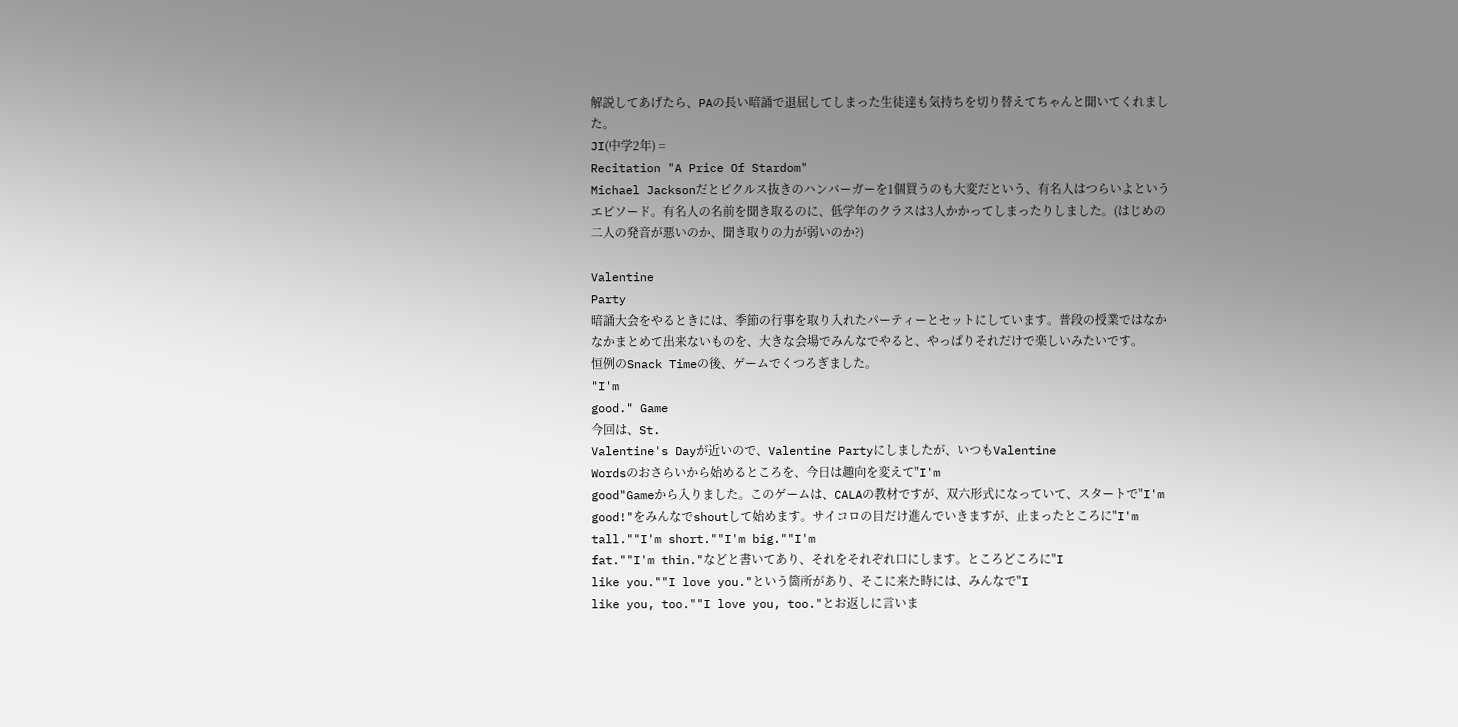解説してあげたら、PAの長い暗誦で退屈してしまった生徒達も気持ちを切り替えてちゃんと聞いてくれました。
JI(中学2年) =
Recitation "A Price Of Stardom"
Michael Jacksonだとピクルス抜きのハンバーガーを1個買うのも大変だという、有名人はつらいよというエピソード。有名人の名前を聞き取るのに、低学年のクラスは3人かかってしまったりしました。(はじめの二人の発音が悪いのか、聞き取りの力が弱いのか?)

Valentine
Party
暗誦大会をやるときには、季節の行事を取り入れたパーティーとセットにしています。普段の授業ではなかなかまとめて出来ないものを、大きな会場でみんなでやると、やっぱりそれだけで楽しいみたいです。
恒例のSnack Timeの後、ゲームでくつろぎました。
"I'm
good." Game
今回は、St.
Valentine's Dayが近いので、Valentine Partyにしましたが、いつもValentine
Wordsのおさらいから始めるところを、今日は趣向を変えて"I'm
good"Gameから入りました。このゲームは、CALAの教材ですが、双六形式になっていて、スタートで"I'm
good!"をみんなでshoutして始めます。サイコロの目だけ進んでいきますが、止まったところに"I'm
tall.""I'm short.""I'm big.""I'm
fat.""I'm thin."などと書いてあり、それをそれぞれ口にします。ところどころに"I
like you.""I love you."という箇所があり、そこに来た時には、みんなで"I
like you, too.""I love you, too."とお返しに言いま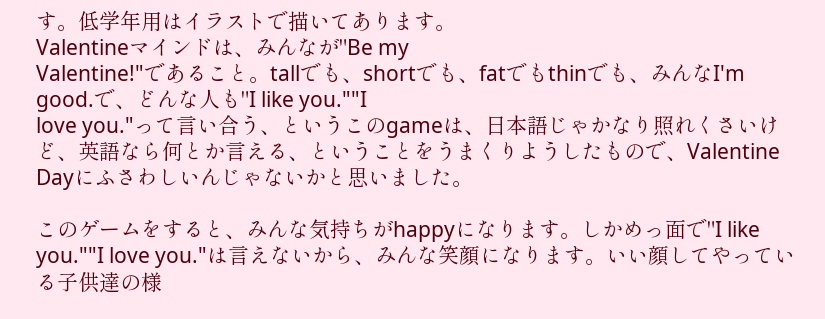す。低学年用はイラストで描いてあります。
Valentineマインドは、みんなが"Be my
Valentine!"であること。tallでも、shortでも、fatでもthinでも、みんなI'm
good.で、どんな人も"I like you.""I
love you."って言い合う、というこのgameは、日本語じゃかなり照れくさいけど、英語なら何とか言える、ということをうまくりようしたもので、Valentine
Dayにふさわしいんじゃないかと思いました。

このゲームをすると、みんな気持ちがhappyになります。しかめっ面で"I like you.""I love you."は言えないから、みんな笑顔になります。いい顔してやっている子供達の様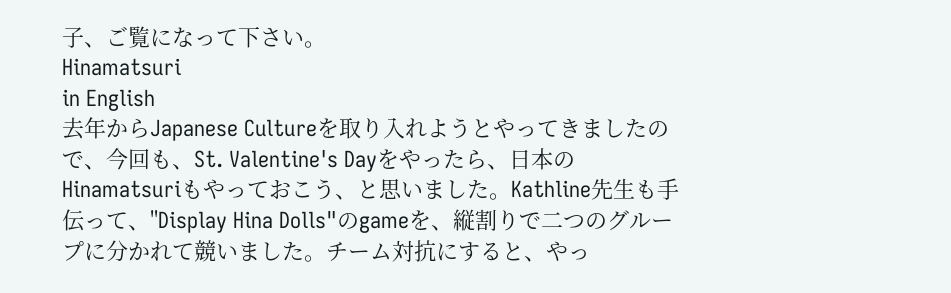子、ご覧になって下さい。
Hinamatsuri
in English
去年からJapanese Cultureを取り入れようとやってきましたので、今回も、St. Valentine's Dayをやったら、日本のHinamatsuriもやっておこう、と思いました。Kathline先生も手伝って、"Display Hina Dolls"のgameを、縦割りで二つのグループに分かれて競いました。チーム対抗にすると、やっ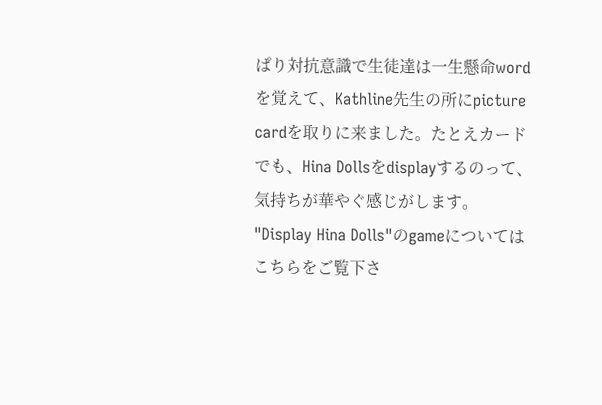ぱり対抗意識で生徒達は一生懸命wordを覚えて、Kathline先生の所にpicture cardを取りに来ました。たとえカードでも、Hina Dollsをdisplayするのって、気持ちが華やぐ感じがします。
"Display Hina Dolls"のgameについてはこちらをご覧下さ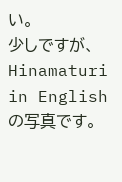い。
少しですが、Hinamaturi in Englishの写真です。